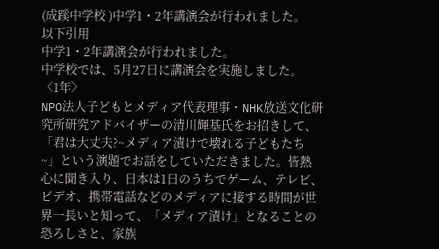(成蹊中学校 )中学1・2年講演会が行われました。
以下引用
中学1・2年講演会が行われました。
中学校では、5月27日に講演会を実施しました。
〈1年〉
NPO法人子どもとメディア代表理事・NHK放送文化研究所研究アドバイザーの清川輝基氏をお招きして、「君は大丈夫?~メディア漬けで壊れる子どもたち~」という演題でお話をしていただきました。皆熱心に聞き入り、日本は1日のうちでゲーム、テレビ、ビデオ、携帯電話などのメディアに接する時間が世界一長いと知って、「メディア漬け」となることの恐ろしさと、家族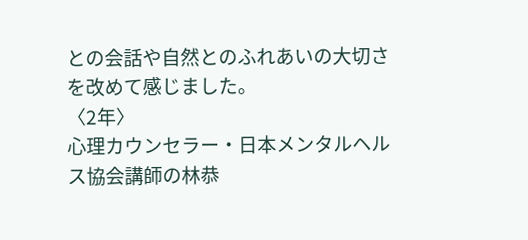との会話や自然とのふれあいの大切さを改めて感じました。
〈2年〉
心理カウンセラー・日本メンタルヘルス協会講師の林恭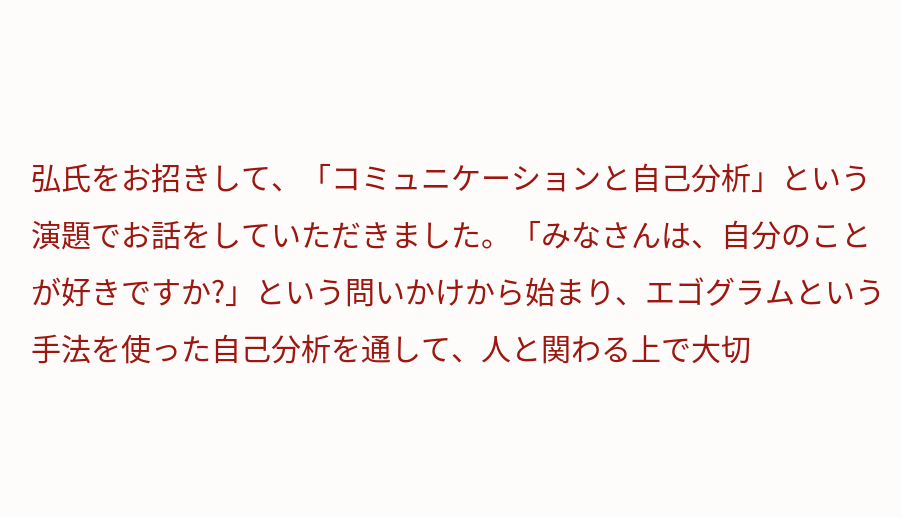弘氏をお招きして、「コミュニケーションと自己分析」という演題でお話をしていただきました。「みなさんは、自分のことが好きですか?」という問いかけから始まり、エゴグラムという手法を使った自己分析を通して、人と関わる上で大切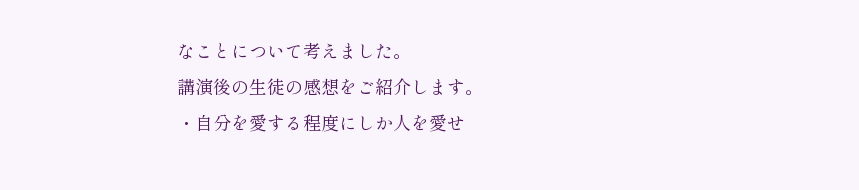なことについて考えました。
講演後の生徒の感想をご紹介します。
・自分を愛する程度にしか人を愛せ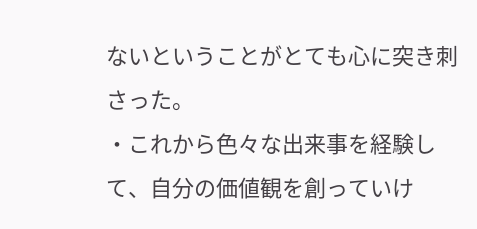ないということがとても心に突き刺さった。
・これから色々な出来事を経験して、自分の価値観を創っていけ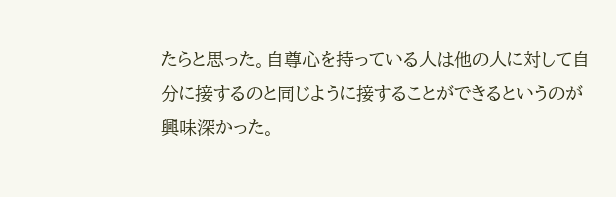たらと思った。自尊心を持っている人は他の人に対して自分に接するのと同じように接することができるというのが興味深かった。